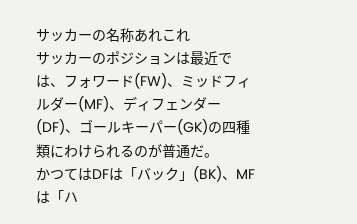サッカーの名称あれこれ
サッカーのポジションは最近では、フォワード(FW)、ミッドフィルダー(MF)、ディフェンダー(DF)、ゴールキーパー(GK)の四種類にわけられるのが普通だ。
かつてはDFは「バック」(BK)、MFは「ハ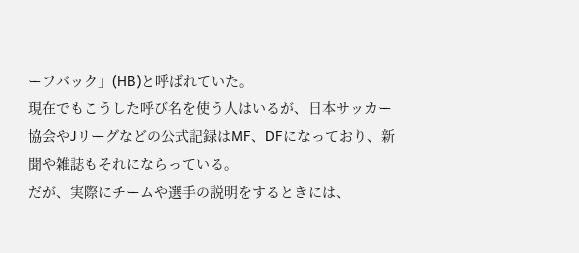ーフバック」(HB)と呼ばれていた。
現在でもこうした呼び名を使う人はいるが、日本サッカー協会やJリーグなどの公式記録はMF、DFになっており、新聞や雑誌もそれにならっている。
だが、実際にチームや選手の説明をするときには、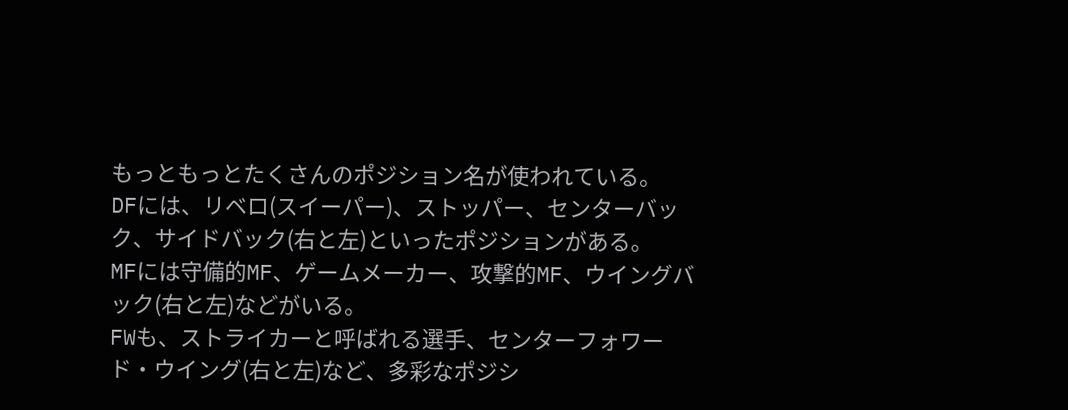もっともっとたくさんのポジション名が使われている。
DFには、リベロ(スイーパー)、ストッパー、センターバック、サイドバック(右と左)といったポジションがある。
MFには守備的MF、ゲームメーカー、攻撃的MF、ウイングバック(右と左)などがいる。
FWも、ストライカーと呼ばれる選手、センターフォワード・ウイング(右と左)など、多彩なポジシ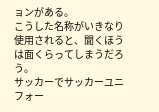ョンがある。
こうした名称がいきなり使用されると、聞くほうは面くらってしまうだろう。
サッカーでサッカーユニフォー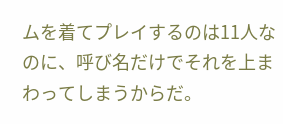ムを着てプレイするのは11人なのに、呼び名だけでそれを上まわってしまうからだ。